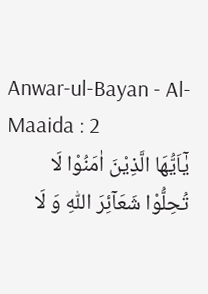Anwar-ul-Bayan - Al-Maaida : 2
یٰۤاَیُّهَا الَّذِیْنَ اٰمَنُوْا لَا تُحِلُّوْا شَعَآئِرَ اللّٰهِ وَ لَا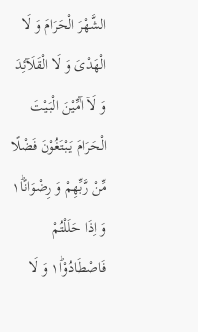الشَّهْرَ الْحَرَامَ وَ لَا الْهَدْیَ وَ لَا الْقَلَآئِدَ وَ لَاۤ آٰمِّیْنَ الْبَیْتَ الْحَرَامَ یَبْتَغُوْنَ فَضْلًا مِّنْ رَّبِّهِمْ وَ رِضْوَانًا١ؕ وَ اِذَا حَلَلْتُمْ فَاصْطَادُوْا١ؕ وَ لَا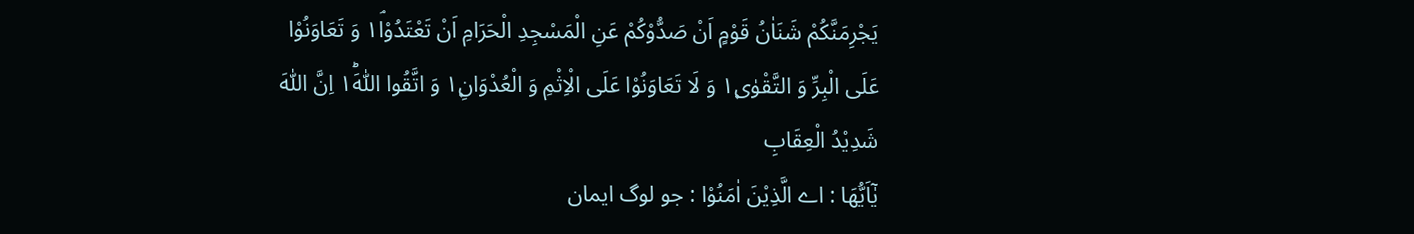یَجْرِمَنَّكُمْ شَنَاٰنُ قَوْمٍ اَنْ صَدُّوْكُمْ عَنِ الْمَسْجِدِ الْحَرَامِ اَنْ تَعْتَدُوْا١ۘ وَ تَعَاوَنُوْا عَلَى الْبِرِّ وَ التَّقْوٰى١۪ وَ لَا تَعَاوَنُوْا عَلَى الْاِثْمِ وَ الْعُدْوَانِ١۪ وَ اتَّقُوا اللّٰهَ١ؕ اِنَّ اللّٰهَ شَدِیْدُ الْعِقَابِ
يٰٓاَيُّھَا : اے الَّذِيْنَ اٰمَنُوْا : جو لوگ ایمان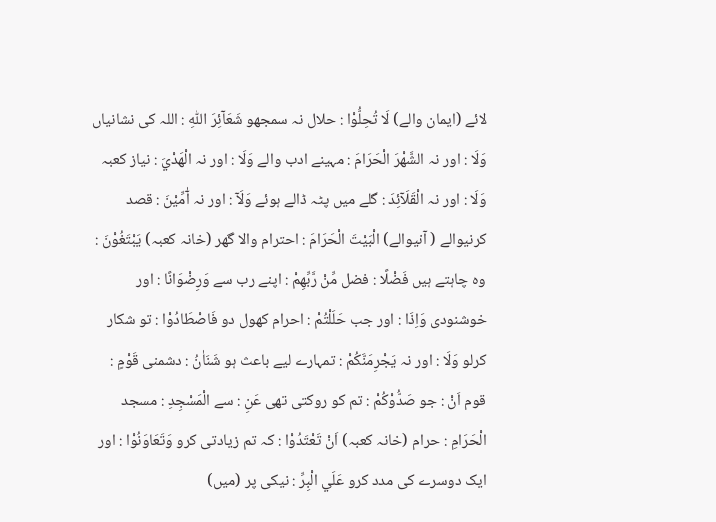لائے (ایمان والے) لَا تُحِلُّوْا : حلال نہ سمجھو شَعَآئِرَ اللّٰهِ : اللہ کی نشانیاں وَلَا : اور نہ الشَّهْرَ الْحَرَامَ : مہینے ادب والے وَلَا : اور نہ الْهَدْيَ : نیاز کعبہ وَلَا : اور نہ الْقَلَآئِدَ : گلے میں پٹہ ڈالے ہوئے وَلَآ : اور نہ آٰمِّيْنَ : قصد کرنیوالے ( آنیوالے) الْبَيْتَ الْحَرَامَ : احترام والا گھر (خانہ کعبہ) يَبْتَغُوْنَ : وہ چاہتے ہیں فَضْلًا : فضل مِّنْ رَّبِّهِمْ : اپنے رب سے وَرِضْوَانًا : اور خوشنودی وَاِذَا : اور جب حَلَلْتُمْ : احرام کھول دو فَاصْطَادُوْا : تو شکار کرلو وَلَا : اور نہ يَجْرِمَنَّكُمْ : تمہارے لیے باعث ہو شَنَاٰنُ : دشمنی قَوْمٍ : قوم اَنْ : جو صَدُّوْكُمْ : تم کو روکتی تھی عَنِ : سے الْمَسْجِدِ : مسجد الْحَرَامِ : حرام (خانہ کعبہ) اَنْ تَعْتَدُوْا : کہ تم زیادتی کرو وَتَعَاوَنُوْا : اور ایک دوسرے کی مدد کرو عَلَي الْبِرِّ : نیکی پر (میں)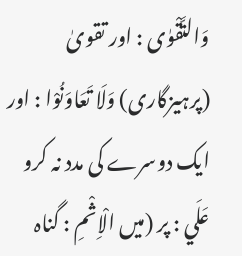وَالتَّقْوٰى : اور تقویٰ (پرہیزگاری) وَلَا تَعَاوَنُوْا : اور ایک دوسرے کی مدد نہ کرو عَلَي : پر (میں الْاِثْمِ : گناہ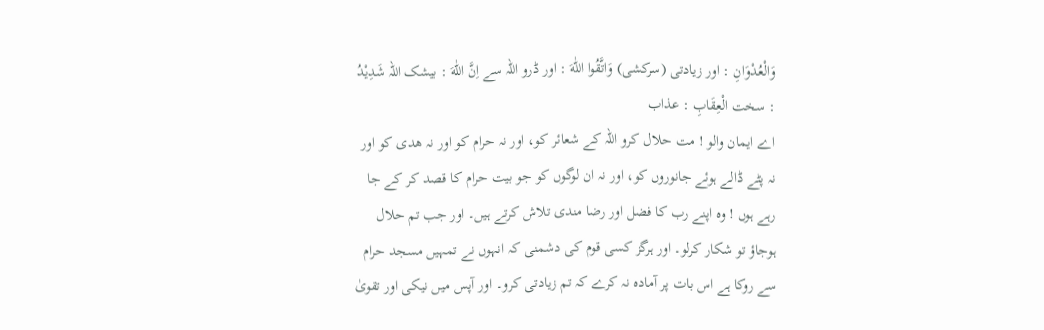وَالْعُدْوَانِ : اور زیادتی (سرکشی) وَاتَّقُوا اللّٰهَ : اور ڈرو اللہ سے اِنَّ اللّٰهَ : بیشک اللہ شَدِيْدُ : سخت الْعِقَابِ : عذاب
اے ایمان والو ! مت حلال کرو اللہ کے شعائر کو، اور نہ حرام کو اور نہ ھدی کو اور نہ پٹے ڈالے ہوئے جانوروں کو، اور نہ ان لوگوں کو جو بیت حرام کا قصد کر کے جا رہے ہوں ! وہ اپنے رب کا فضل اور رضا مندی تلاش کرتے ہیں۔ اور جب تم حلال ہوجاؤ تو شکار کرلو۔ اور ہرگز کسی قوم کی دشمنی کہ انہوں نے تمہیں مسجد حرام سے روکا ہے اس بات پر آمادہ نہ کرے کہ تم زیادتی کرو۔ اور آپس میں نیکی اور تقویٰ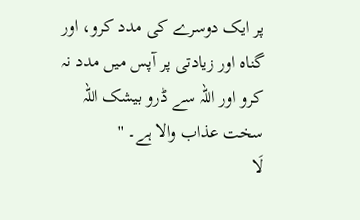پر ایک دوسرے کی مدد کرو، اور گناہ اور زیادتی پر آپس میں مدد نہ کرو اور اللہ سے ڈرو بیشک اللہ سخت عذاب والا ہے۔ ''
لَا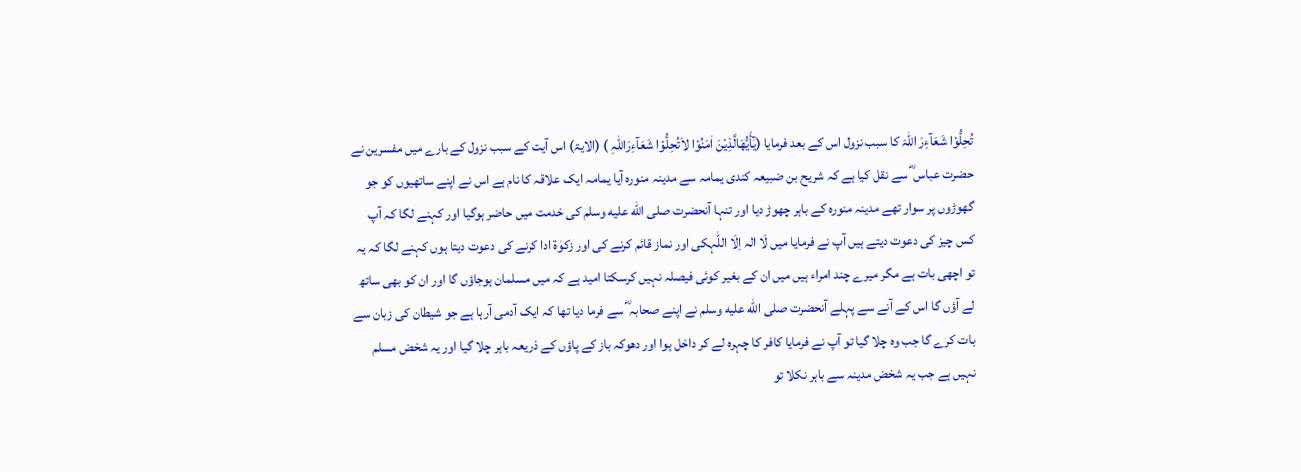تُحِلُّوْا شَعَآءِرَ اللّٰہَ کا سبب نزول اس کے بعد فرمایا (یٰٓأَیُّھَالَّذِیْنَ اٰمَنُوْا لاَتُحِلُّوْا شَعَآءِرَاللّٰہِ ) (الایۃ) اس آیت کے سبب نزول کے بارے میں مفسرین نے حضرت عباس ؓ سے نقل کیا ہے کہ شریح بن ضبیعہ کندی یمامہ سے مدینہ منورہ آیا یمامہ ایک علاقہ کا نام ہے اس نے اپنے ساتھیوں کو جو گھوڑوں پر سوار تھے مدینہ منورہ کے باہر چھوڑ دیا اور تنہا آنحضرت صلى الله عليه وسلم کی خدمت میں حاضر ہوگیا اور کہنے لگا کہ آپ کس چیز کی دعوت دیتے ہیں آپ نے فرمایا میں لَا الہ اِلَا اللّٰہکی اور نماز قائم کرنے کی اور زکوٰۃ ادا کرنے کی دعوت دیتا ہوں کہنے لگا کہ یہ تو اچھی بات ہے مگر میرے چند امراء ہیں میں ان کے بغیر کوئی فیصلہ نہیں کرسکتا امید ہے کہ میں مسلمان ہوجاؤں گا اور ان کو بھی ساتھ لے آؤں گا اس کے آنے سے پہلے آنحضرت صلى الله عليه وسلم نے اپنے صحابہ ؓ سے فرما دیا تھا کہ ایک آدمی آرہا ہے جو شیطان کی زبان سے بات کرے گا جب وہ چلا گیا تو آپ نے فرمایا کافر کا چہرہ لے کر داخل ہوا اور دھوکہ باز کے پاؤں کے ذریعہ باہر چلا گیا اور یہ شخض مسلم نہیں ہے جب یہ شخض مدینہ سے باہر نکلا تو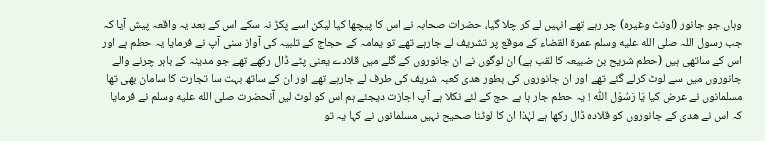وہاں جو جانور (اونٹ وغیرہ) چر رہے تھے انہیں لے کر چلا گیا، حضرات صحابہ نے اس کا پیچھا کیا لیکن اسے پکڑ نہ سکے اس کے بعد یہ واقعہ پیش آیا کہ جب رسول اللہ صلى الله عليه وسلم عمرۃ القضاء کے موقع پر تشریف لے جارہے تھے تو یمامہ کے حجاج کے تلبیہ کی آواز سنی آپ نے فرمایا یہ حطم ہے اور اس کے ساتھی ہیں (حطم شریح بن ضبیعہ کا لقب ہے) ان لوگوں نے ان جانوروں کے گلے میں قلادے یعنی پٹے ڈال رکھے تھے جو مدینہ کے باہر چرنے والے جانوروں میں سے لوٹ کرلے گئے تھے اور ان جانوروں کی بطور ھدی کعبہ شریف کی طرف لے جارہے تھے اور ان کے ساتھ بہت سا تجارت کا سامان بھی تھا مسلمانوں نے عرض کیا یَا رَسُوْل اللّٰہ ! یہ حطم جار ہا ہے حج کے لئے نکلا ہے آپ اجازت دیجئے ہم اس کو لوٹ لیں آنحضرت صلى الله عليه وسلم نے فرمایا کہ اس نے ھدی کے جانوروں کو قلادہ ڈال رکھا ہے لہٰذا ان کا لوٹنا صحیح نہیں مسلمانوں نے کہا یہ تو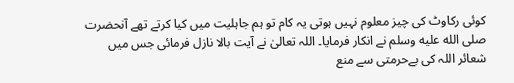کوئی رکاوٹ کی چیز معلوم نہیں ہوتی یہ کام تو ہم جاہلیت میں کیا کرتے تھے آنحضرت صلى الله عليه وسلم نے انکار فرمایا۔ اللہ تعالیٰ نے آیت بالا نازل فرمائی جس میں شعائر اللہ کی بےحرمتی سے منع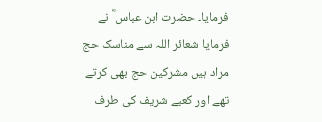فرمایا۔ حضرت ابن عباس ؓ نے فرمایا شعائر اللہ سے مناسک حج مراد ہیں مشرکین حج بھی کرتے تھے اور کعبے شریف کی طرف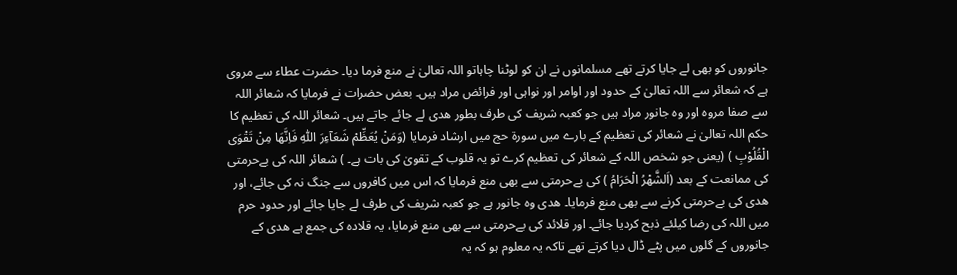جانوروں کو بھی لے جایا کرتے تھے مسلمانوں نے ان کو لوٹنا چاہاتو اللہ تعالیٰ نے منع فرما دیا۔ حضرت عطاء سے مروی ہے کہ شعائر سے اللہ تعالیٰ کے حدود اور اوامر اور نواہی اور فرائض مراد ہیں۔ بعض حضرات نے فرمایا کہ شعائر اللہ سے صفا مروہ اور وہ جانور مراد ہیں جو کعبہ شریف کی طرف بطور ھدی لے جائے جاتے ہیں۔ شعائر اللہ کی تعظیم کا حکم اللہ تعالیٰ نے شعائر کی تعظیم کے بارے میں سورة حج میں ارشاد فرمایا (وَمَنْ یُعَظِّمْ شَعَآءِرَ اللّٰہِ فَاِنَّھَا مِنْ تَقْوَی الْقُلُوْبِ ) (یعنی جو شخص اللہ کے شعائر کی تعظیم کرے تو یہ قلوب کے تقویٰ کی بات ہے۔ ) شعائر اللہ کی بےحرمتی کی ممانعت کے بعد (اَلشَّھْرُ الْحَرَامُ ) کی بےحرمتی سے بھی منع فرمایا کہ اس میں کافروں سے جنگ نہ کی جائے، اور ھدی کی بےحرمتی کرنے سے بھی منع فرمایا۔ ھدی وہ جانور ہے جو کعبہ شریف کی طرف لے جایا جائے اور حدود حرم میں اللہ کی رضا کیلئے ذبح کردیا جائے۔ اور قلائد کی بےحرمتی سے بھی منع فرمایا، یہ قلادہ کی جمع ہے ھدی کے جانوروں کے گلوں میں پٹے ڈال دیا کرتے تھے تاکہ یہ معلوم ہو کہ یہ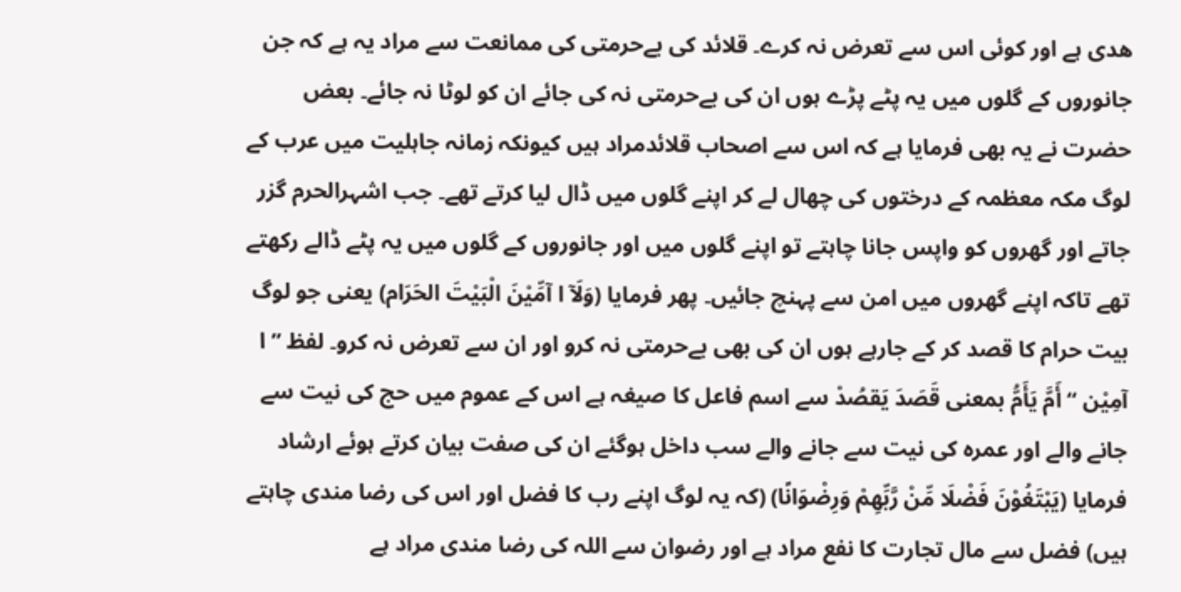ھدی ہے اور کوئی اس سے تعرض نہ کرے۔ قلائد کی بےحرمتی کی ممانعت سے مراد یہ ہے کہ جن جانوروں کے گلوں میں یہ پٹے پڑے ہوں ان کی بےحرمتی نہ کی جائے ان کو لوٹا نہ جائے۔ بعض حضرت نے یہ بھی فرمایا ہے کہ اس سے اصحاب قلائدمراد ہیں کیونکہ زمانہ جاہلیت میں عرب کے لوگ مکہ معظمہ کے درختوں کی چھال لے کر اپنے گلوں میں ڈال لیا کرتے تھے۔ جب اشہرالحرم گزر جاتے اور گھروں کو واپس جانا چاہتے تو اپنے گلوں میں اور جانوروں کے گلوں میں یہ پٹے ڈالے رکھتے تھے تاکہ اپنے گھروں میں امن سے پہنچ جائیں۔ پھر فرمایا (وَلَآ ا آمِّیْنَ الْبَیْتَ الحَرَام) یعنی جو لوگ بیت حرام کا قصد کر کے جارہے ہوں ان کی بھی بےحرمتی نہ کرو اور ان سے تعرض نہ کرو۔ لفظ ” ا آمِیْن “ أَمَّ یَأَمُّ بمعنی قَصَدَ یَقصُدْ سے اسم فاعل کا صیغہ ہے اس کے عموم میں حج کی نیت سے جانے والے اور عمرہ کی نیت سے جانے والے سب داخل ہوگئے ان کی صفت بیان کرتے ہوئے ارشاد فرمایا (یَبْتَغُوْنَ فَضْلَا مِّنْ رَّبِّھِمْ وَرِضْوَانًا) (کہ یہ لوگ اپنے رب کا فضل اور اس کی رضا مندی چاہتے ہیں) فضل سے مال تجارت کا نفع مراد ہے اور رضوان سے اللہ کی رضا مندی مراد ہے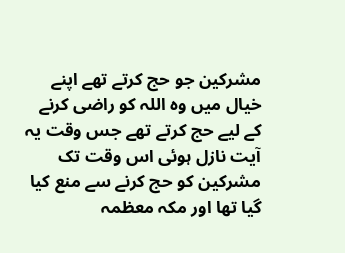مشرکین جو حج کرتے تھے اپنے خیال میں وہ اللہ کو راضی کرنے کے لیے حج کرتے تھے جس وقت یہ آیت نازل ہوئی اس وقت تک مشرکین کو حج کرنے سے منع کیا گیا تھا اور مکہ معظمہ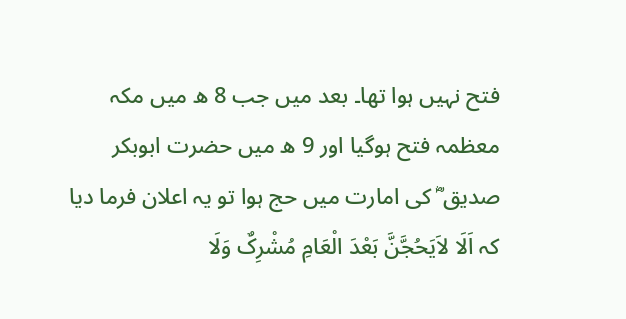فتح نہیں ہوا تھا۔ بعد میں جب 8 ھ میں مکہ معظمہ فتح ہوگیا اور 9 ھ میں حضرت ابوبکر صدیق ؓ کی امارت میں حج ہوا تو یہ اعلان فرما دیا کہ اَلَا لاَیَحُجَّنَّ بَعْدَ الْعَامِ مُشْرِکٌ وَلَا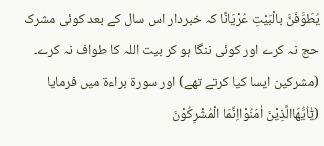یُطَوَّفَنَّ بالْبَیْتِ عُرْیَانًا کہ خبردار اس سال کے بعد کوئی مشرک حج نہ کرے اور کوئی ننگا ہو کر بیت اللہ کا طواف نہ کرے۔ (مشرکین ایسا کیا کرتے تھے) اور سورة براءۃ میں فرمایا (یٰٓاُیُّھَاالَّذِیْنَ اٰمَنُوْااِنِّمَا الْمُشْرِکُوْنَ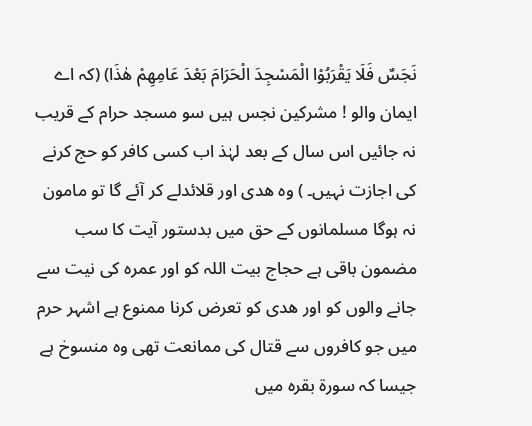نَجَسٌ فَلَا یَقْرَبُوْا الْمَسْجِدَ الْحَرَامَ بَعْدَ عَامِھِمْ ھٰذَا) (کہ اے ایمان والو ! مشرکین نجس ہیں سو مسجد حرام کے قریب نہ جائیں اس سال کے بعد لہٰذ اب کسی کافر کو حج کرنے کی اجازت نہیں۔ ) وہ ھدی اور قلائدلے کر آئے گا تو مامون نہ ہوگا مسلمانوں کے حق میں بدستور آیت کا سب مضمون باقی ہے حجاج بیت اللہ کو اور عمرہ کی نیت سے جانے والوں کو اور ھدی کو تعرض کرنا ممنوع ہے اشہر حرم میں جو کافروں سے قتال کی ممانعت تھی وہ منسوخ ہے جیسا کہ سورة بقرہ میں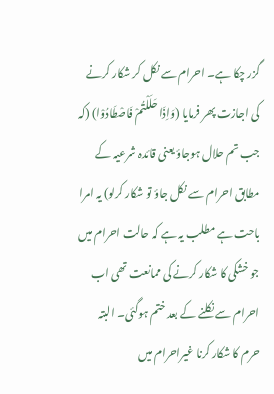گزر چکا ہے۔ احرام سے نکل کر شکار کرنے کی اجازت پھر فرمایا (وَاِذَا حَلَلْتُمْ فَاصْطَادُوْا) (کہ جب تم حلال ہوجاؤ یعنی قائدہ شرعیہ کے مطابق احرام سے نکل جاؤ تو شکار کرلو) یہ امرا باحت ہے مطلب یہ ہے کہ حالت احرام میں جو خشکی کا شکار کرنے کی ممانعت تھی اب احرام سے نکلنے کے بعد ختم ہوگئی۔ البتہ حرم کا شکار کرنا غیراحرام میں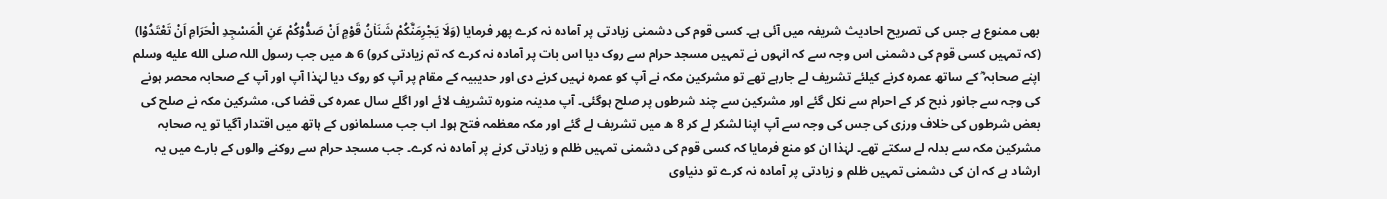بھی ممنوع ہے جس کی تصریح احادیث شریفہ میں آئی ہے۔ کسی قوم کی دشمنی زیادتی پر آمادہ نہ کرے پھر فرمایا (وَلَا یَجْرِمَنَّکُمْ شَنَاٰنُ قَوْمٍ اَنْ صَدُّوْکُمْ عَنِ الْمَسْجِدِ الْحَرَامِ اَنْ تَعْتَدُوْا) (کہ تمہیں کسی قوم کی دشمنی اس وجہ سے کہ انہوں نے تمہیں مسجد حرام سے روک دیا اس بات پر آمادہ نہ کرے کہ تم زیادتی کرو) 6 ھ میں جب رسول اللہ صلى الله عليه وسلم اپنے صحابہ ؓ کے ساتھ عمرہ کرنے کیلئے تشریف لے جارہے تھے تو مشرکین مکہ نے آپ کو عمرہ نہیں کرنے دی اور حدیبیہ کے مقام پر آپ کو روک دیا لہٰذا آپ اور آپ کے صحابہ محصر ہونے کی وجہ سے جانور ذبح کر کے احرام سے نکل گئے اور مشرکین سے چند شرطوں پر صلح ہوگئی۔ آپ مدینہ منورہ تشریف لائے اور اگلے سال عمرہ کی قضا کی، مشرکین مکہ نے صلح کی بعض شرطوں کی خلاف ورزی کی جس کی وجہ سے آپ اپنا لشکر لے کر 8 ھ میں تشریف لے گئے اور مکہ معظمہ فتح ہوا۔ اب جب مسلمانوں کے ہاتھ میں اقتدار آگیا تو یہ صحابہ مشرکین مکہ سے بدلہ لے سکتے تھے۔ لہٰذا ان کو منع فرمایا کہ کسی قوم کی دشمنی تمہیں ظلم و زیادتی کرنے پر آمادہ نہ کرے۔ جب مسجد حرام سے روکنے والوں کے بارے میں یہ ارشاد ہے کہ ان کی دشمنی تمہیں ظلم و زیادتی پر آمادہ نہ کرے تو دنیاوی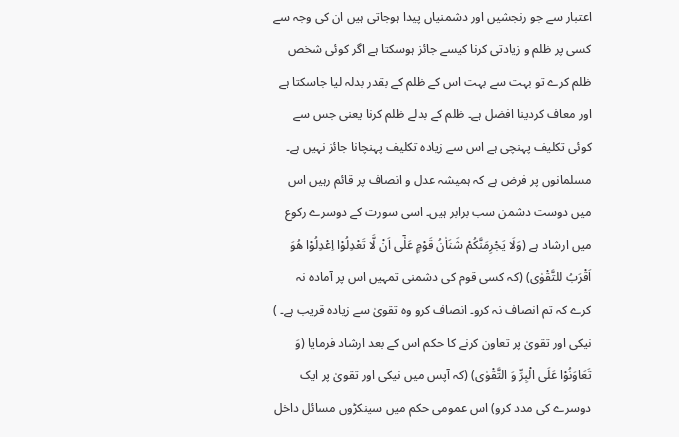اعتبار سے جو رنجشیں اور دشمنیاں پیدا ہوجاتی ہیں ان کی وجہ سے کسی پر ظلم و زیادتی کرنا کیسے جائز ہوسکتا ہے اگر کوئی شخص ظلم کرے تو بہت سے بہت اس کے ظلم کے بقدر بدلہ لیا جاسکتا ہے اور معاف کردینا افضل ہے۔ ظلم کے بدلے ظلم کرنا یعنی جس سے کوئی تکلیف پہنچی ہے اس سے زیادہ تکلیف پہنچانا جائز نہیں ہے۔ مسلمانوں پر فرض ہے کہ ہمیشہ عدل و انصاف پر قائم رہیں اس میں دوست دشمن سب برابر ہیں۔ اسی سورت کے دوسرے رکوع میں ارشاد ہے (وَلَا یَجْرِمَنَّکُمْ شَنَاٰنُ قَوْمٍ عَلٰٓی اَنْ لَّا تَعْدِلُوْا اِعْدِلُوْا ھُوَ اَقْرَبُ للتَّقْوٰی) (کہ کسی قوم کی دشمنی تمہیں اس پر آمادہ نہ کرے کہ تم انصاف نہ کرو۔ انصاف کرو وہ تقویٰ سے زیادہ قریب ہے۔ ) نیکی اور تقویٰ پر تعاون کرنے کا حکم اس کے بعد ارشاد فرمایا (وَ تَعَاوَنُوْا عَلَی الْبِرِّ وَ التَّقْوٰی) (کہ آپس میں نیکی اور تقویٰ پر ایک دوسرے کی مدد کرو) اس عمومی حکم میں سینکڑوں مسائل داخل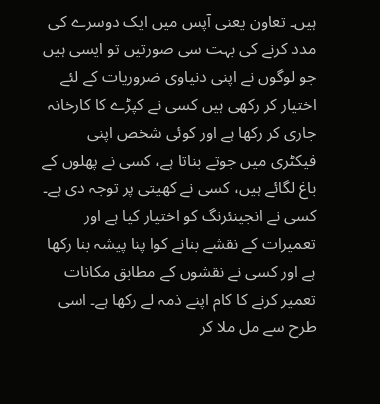ہیں۔ تعاون یعنی آپس میں ایک دوسرے کی مدد کرنے کی بہت سی صورتیں تو ایسی ہیں جو لوگوں نے اپنی دنیاوی ضروریات کے لئے اختیار کر رکھی ہیں کسی نے کپڑے کا کارخانہ جاری کر رکھا ہے اور کوئی شخص اپنی فیکٹری میں جوتے بناتا ہے، کسی نے پھلوں کے باغ لگائے ہیں، کسی نے کھیتی پر توجہ دی ہے۔ کسی نے انجینئرنگ کو اختیار کیا ہے اور تعمیرات کے نقشے بنانے کوا پنا پیشہ بنا رکھا ہے اور کسی نے نقشوں کے مطابق مکانات تعمیر کرنے کا کام اپنے ذمہ لے رکھا ہے۔ اسی طرح سے مل ملا کر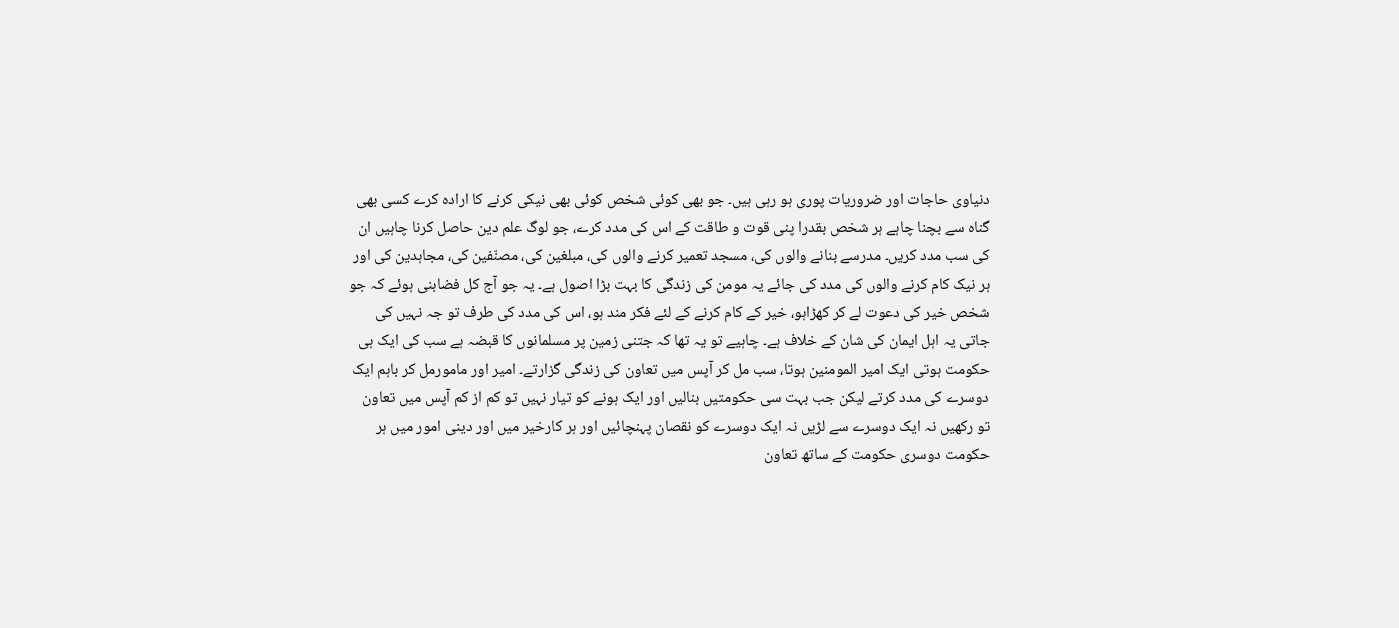دنیاوی حاجات اور ضروریات پوری ہو رہی ہیں۔ جو بھی کوئی شخص کوئی بھی نیکی کرنے کا ارادہ کرے کسی بھی گناہ سے بچنا چاہے ہر شخص بقدرا پنی قوت و طاقت کے اس کی مدد کرے، جو لوگ علم دین حاصل کرنا چاہیں ان کی سب مدد کریں۔ مدرسے بنانے والوں کی، مسجد تعمیر کرنے والوں کی، مبلغین کی، مصنّفین کی، مجاہدین کی اور ہر نیک کام کرنے والوں کی مدد کی جائے یہ مومن کی زندگی کا بہت بڑا اصول ہے۔ یہ جو آج کل فضابنی ہوئے کہ جو شخص خیر کی دعوت لے کر کھڑاہو، خیر کے کام کرنے کے لئے فکر مند ہو، اس کی مدد کی طرف تو جہ نہیں کی جاتی یہ اہل ایمان کی شان کے خلاف ہے۔ چاہیے تو یہ تھا کہ جتنی زمین پر مسلمانوں کا قبضہ ہے سب کی ایک ہی حکومت ہوتی ایک امیر المومنین ہوتا، سب مل کر آپس میں تعاون کی زندگی گزارتے۔ امیر اور مامورمل کر باہم ایک دوسرے کی مدد کرتے لیکن جب بہت سی حکومتیں بنالیں اور ایک ہونے کو تیار نہیں تو کم از کم آپس میں تعاون تو رکھیں نہ ایک دوسرے سے لڑیں نہ ایک دوسرے کو نقصان پہنچائیں اور ہر کارخیر میں اور دینی امور میں ہر حکومت دوسری حکومت کے ساتھ تعاون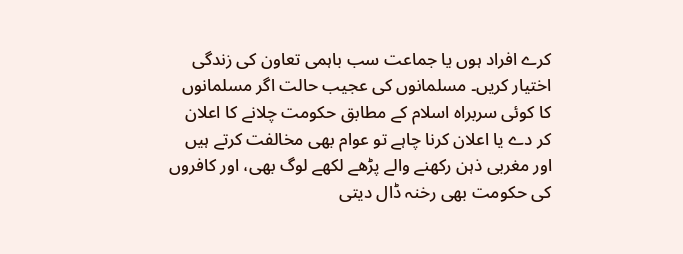کرے افراد ہوں یا جماعت سب باہمی تعاون کی زندگی اختیار کریں۔ مسلمانوں کی عجیب حالت اگر مسلمانوں کا کوئی سربراہ اسلام کے مطابق حکومت چلانے کا اعلان کر دے یا اعلان کرنا چاہے تو عوام بھی مخالفت کرتے ہیں اور مغربی ذہن رکھنے والے پڑھے لکھے لوگ بھی، اور کافروں کی حکومت بھی رخنہ ڈال دیتی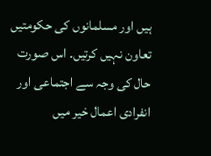ہیں اور مسلمانوں کی حکومتیں تعاون نہیں کرتیں۔ اس صورت حال کی وجہ سے اجتماعی اور انفرادی اعمال خیر میں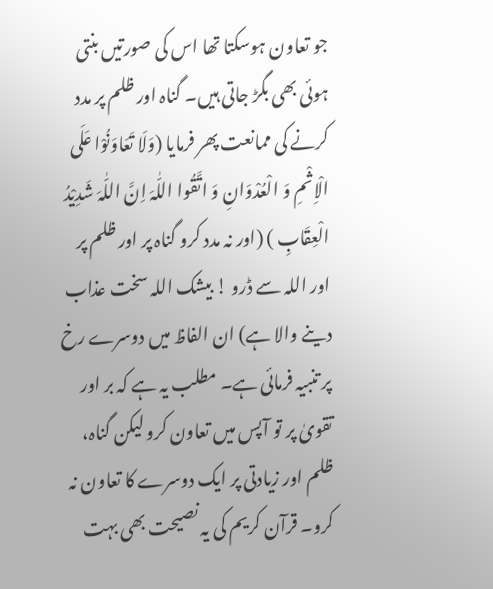جو تعاون ہوسکتا تھا اس کی صورتیں بنتی ہوئی بھی بگڑ جاتی ہیں۔ گناہ اور ظلم پر مدد کرنے کی ممانعت پھر فرمایا (وَلَا تَعَاوَنُوْا عَلَی الْاِثْمِ وَ الْعُدْوَانِ وَ اتَّقُوا اللّٰہَ اِنَّ اللّٰہَ شَدِیْدُ الْعِقَابِ ) (اور نہ مدد کرو گناہ پر اور ظلم پر اور اللہ سے ڈرو ! بیشک اللہ سخت عذاب دینے والا ہے) ان الفاظ میں دوسرے رخ پر تنبیہ فرمائی ہے۔ مطلب یہ ہے کہ بر اور تقویٰ پر تو آپس میں تعاون کرو لیکن گناہ، ظلم اور زیادتی پر ایک دوسرے کا تعاون نہ کرو۔ قرآن کریم کی یہ نصیحت بھی بہت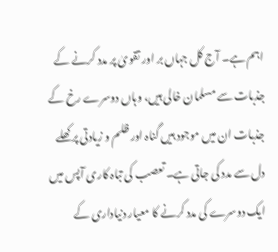اہم ہے۔ آج کل جہاں بر اور تقویٰ پر مدد کرنے کے جذبات سے مسلمان خالی ہیں، وہاں دوسرے رخ کے جذبات ان میں موجود ہیں گناہ اور ظلم و زیادتی پر کھلے دل سے مدد کی جاتی ہے۔ تعصب کی تباہ کاری آپس میں ایک دوسرے کی مدد کرنے کا معیار دنیاداری کے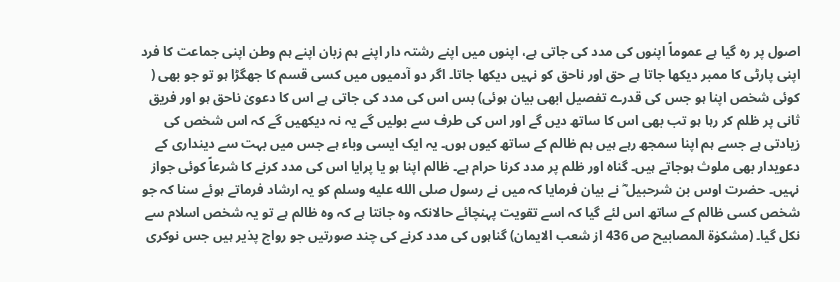اصول پر رہ گیا ہے عموماً اپنوں کی مدد کی جاتی ہے، اپنوں میں اپنے رشتہ دار اپنے ہم زبان اپنے ہم وطن اپنی جماعت کا فرد اپنی پارٹی کا ممبر دیکھا جاتا ہے حق اور ناحق کو نہیں دیکھا جاتا۔ اگر دو آدمیوں میں کسی قسم کا جھگڑا ہو تو جو بھی ( کوئی شخص اپنا ہو جس کی قدرے تفصیل ابھی بیان ہوئی) بس اس کی مدد کی جاتی ہے اس کا دعویٰ ناحق ہو اور فریق ثانی پر ظلم کر رہا ہو تب بھی اس کا ساتھ دیں گے اور اس کی طرف سے بولیں گے یہ نہ دیکھیں گے کہ اس شخص کی زیادتی ہے جسے ہم اپنا سمجھ رہے ہیں ہم ظالم کے ساتھ کیوں ہوں۔ یہ ایک ایسی وباء ہے جس میں بہت سے دینداری کے دعویدار بھی ملوث ہوجاتے ہیں۔ گناہ اور ظلم پر مدد کرنا حرام ہے۔ ظالم اپنا ہو یا پرایا اس کی مدد کرنے کا شرعاً کوئی جواز نہیں۔ حضرت اوس بن شرحبیل ؓ نے بیان فرمایا کہ میں نے رسول صلى الله عليه وسلم کو یہ ارشاد فرماتے ہوئے سنا کہ جو شخص کسی ظالم کے ساتھ اس لئے گیا کہ اسے تقویت پہنچائے حالانکہ وہ جانتا ہے کہ وہ ظالم ہے تو یہ شخص اسلام سے نکل گیا۔ (مشکوٰۃ المصابیح ص 436 از شعب الایمان) گناہوں کی مدد کرنے کی چند صورتیں جو رواج پذیر ہیں جس نوکری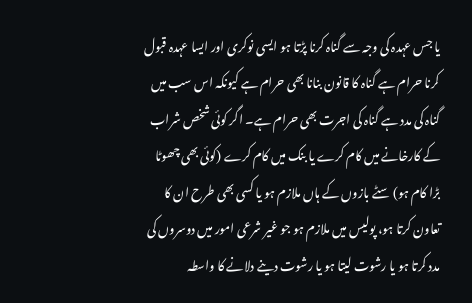یا جس عہدہ کی وجہ سے گناہ کرنا پڑتا ہو ایسی نوکری اور ایسا عہدہ قبول کرنا حرام ہے گناہ کا قانون بنانا بھی حرام ہے کیونکہ اس سب میں گناہ کی مدد ہے گناہ کی اجرت بھی حرام ہے۔ اگر کوئی شخص شراب کے کارخانے میں کام کرے یا بنک میں کام کرے (کوئی بھی چھوٹا بڑا کام ہو) سٹے بازوں کے ہاں ملازم ہو یا کسی بھی طرح ان کا تعاون کرتا ہو، پولیس میں ملازم ہو جو غیر شرعی امور میں دوسروں کی مدد کرتا ہو یا رشوت لیتا ہو یا رشوت دینے دلانے کا واسطہ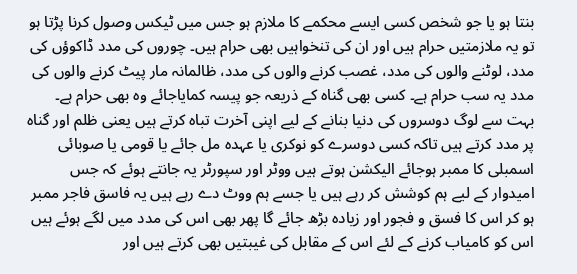بنتا ہو یا جو شخص کسی ایسے محکمے کا ملازم ہو جس میں ٹیکس وصول کرنا پڑتا ہو تو یہ ملازمتیں حرام ہیں اور ان کی تنخواہیں بھی حرام ہیں۔ چوروں کی مدد ڈاکوؤں کی مدد، لوٹنے والوں کی مدد، غصب کرنے والوں کی مدد، ظالمانہ مار پیٹ کرنے والوں کی مدد یہ سب حرام ہے۔ کسی بھی گناہ کے ذریعہ جو پیسہ کمایاجائے وہ بھی حرام ہے۔ بہت سے لوگ دوسروں کی دنیا بنانے کے لیے اپنی آخرت تباہ کرتے ہیں یعنی ظلم اور گناہ پر مدد کرتے ہیں تاکہ کسی دوسرے کو نوکری یا عہدہ مل جائے یا قومی یا صوبائی اسمبلی کا ممبر ہوجائے الیکشن ہوتے ہیں ووٹر اور سپورٹر یہ جانتے ہوئے کہ جس امیدوار کے لیے ہم کوشش کر رہے ہیں یا جسے ہم ووٹ دے رہے ہیں یہ فاسق فاجر ممبر ہو کر اس کا فسق و فجور اور زیادہ بڑھ جائے گا پھر بھی اس کی مدد میں لگے ہوئے ہیں اس کو کامیاب کرنے کے لئے اس کے مقابل کی غیبتیں بھی کرتے ہیں اور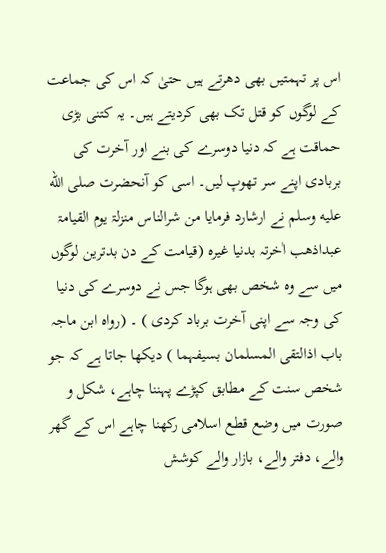اس پر تہمتیں بھی دھرتے ہیں حتیٰ کہ اس کی جماعت کے لوگوں کو قتل تک بھی کردیتے ہیں۔ یہ کتنی بڑی حماقت ہے کہ دنیا دوسرے کی بنے اور آخرت کی بربادی اپنے سر تھوپ لیں۔ اسی کو آنحضرت صلى الله عليه وسلم نے ارشارد فرمایا من شرالناس منزلۃ یوم القیامۃ عبداذھب اٰخرتہ بدنیا غیرہ (قیامت کے دن بدترین لوگوں میں سے وہ شخص بھی ہوگا جس نے دوسرے کی دنیا کی وجہ سے اپنی آخرت برباد کردی ) ۔ (رواہ ابن ماجہ باب اذالتقی المسلمان بسیفہما ) دیکھا جاتا ہے کہ جو شخص سنت کے مطابق کپڑے پہننا چاہے، شکل و صورت میں وضع قطع اسلامی رکھنا چاہے اس کے گھر والے، دفتر والے، بازار والے کوشش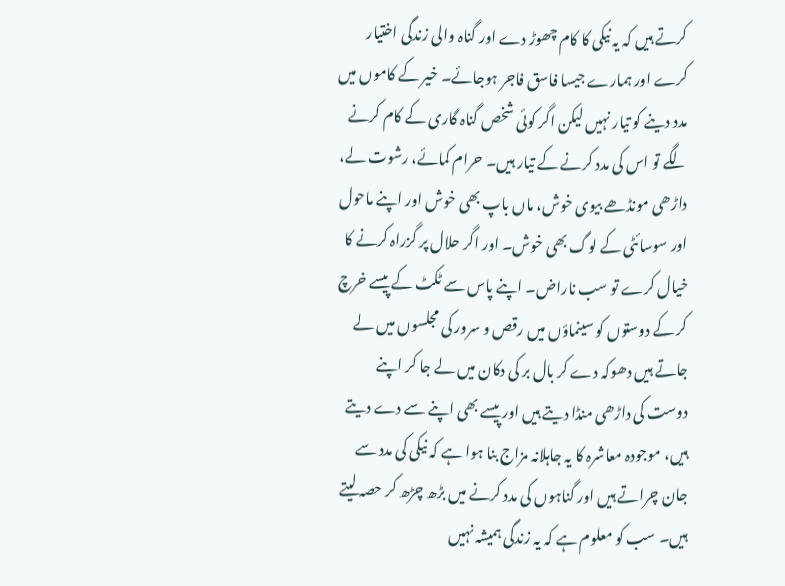کرتے ہیں کہ یہ نیکی کا کام چھوڑ دے اور گناہ والی زندگی اختیار کرے اور ہمارے جیسا فاسق فاجر ہوجائے۔ خیر کے کاموں میں مدد دینے کو تیار نہیں لیکن اگر کوئی شخص گناہ گاری کے کام کرنے لگے تو اس کی مدد کرنے کے تیار ہیں۔ حرام کمائے، رشوت لے، داڑھی مونڈھے بیوی خوش، ماں باپ بھی خوش اور اپنے ماحول اور سوسائٹی کے لوگ بھی خوش۔ اور اگر حلال پر گزراہ کرنے کا خیال کرے تو سب ناراض۔ اپنے پاس سے ٹکٹ کے پیسے خرچ کر کے دوستوں کو سینماؤں میں رقص و سرور کی مجلسوں میں لے جاتے ہیں دھوکہ دے کر بال بر کی دکان میں لے جا کر اپنے دوست کی داڑھی منڈا دیتے ہیں اور پیسے بھی اپنے سے دے دیتے ہیں، موجودہ معاشرہ کا یہ جاہلانہ مزاج بنا ہوا ہے کہ نیکی کی مدد سے جان چراتے ہیں اور گناہوں کی مدد کرنے میں بڑھ چڑھ کر حصہ لیتے ہیں۔ سب کو معلوم ہے کہ یہ زندگی ہمیشہ نہیں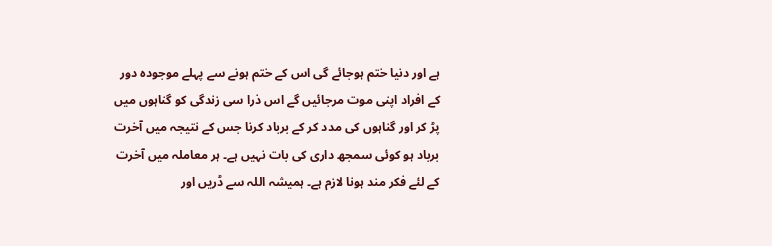ہے اور دنیا ختم ہوجائے گی اس کے ختم ہونے سے پہلے موجودہ دور کے افراد اپنی موت مرجائیں گے اس ذرا سی زندگی کو گناہوں میں پڑ کر اور گناہوں کی مدد کر کے برباد کرنا جس کے نتیجہ میں آخرت برباد ہو کوئی سمجھ داری کی بات نہیں ہے۔ ہر معاملہ میں آخرت کے لئے فکر مند ہونا لازم ہے۔ ہمیشہ اللہ سے ڈریں اور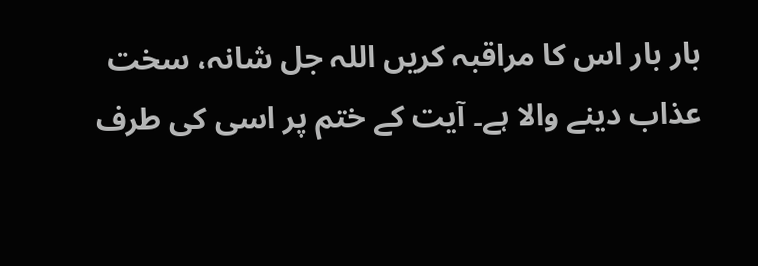بار بار اس کا مراقبہ کریں اللہ جل شانہ، سخت عذاب دینے والا ہے۔ آیت کے ختم پر اسی کی طرف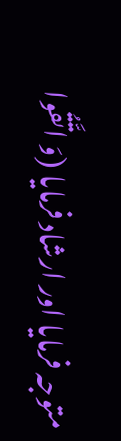متوجہ فرمایا اور ارشاد فرمایا (وَ اتَّقُوا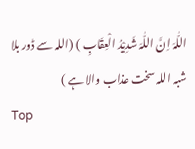اللّٰہَ اِنَّ اللّٰہَ شَدِیْدُ الْعِقَابِ ) (اللہ سے ڈور بلا شبہ اللہ سخت عذاب والا ہے )
Top